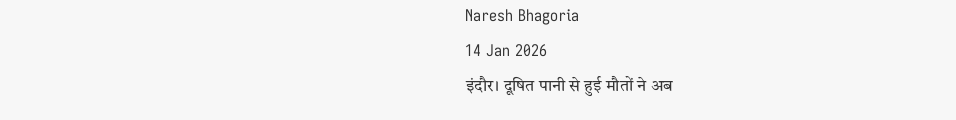Naresh Bhagoria
14 Jan 2026
इंदौर। दूषित पानी से हुई मौतों ने अब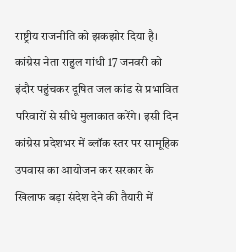राष्ट्रीय राजनीति को झकझोर दिया है। कांग्रेस नेता राहुल गांधी 17 जनवरी को इंदौर पहुंचकर दूषित जल कांड से प्रभावित परिवारों से सीधे मुलाकात करेंगे। इसी दिन कांग्रेस प्रदेशभर में ब्लॉक स्तर पर सामूहिक उपवास का आयोजन कर सरकार के खिलाफ बड़ा संदेश देने की तैयारी में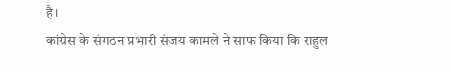है।
कांग्रेस के संगठन प्रभारी संजय कामले ने साफ किया कि राहुल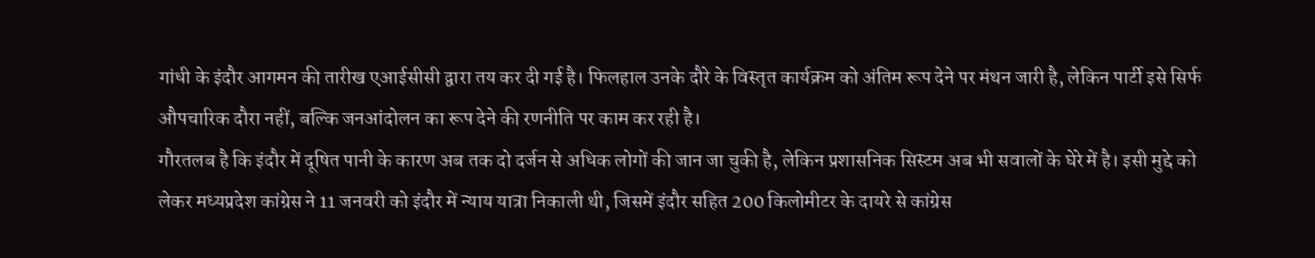गांधी के इंदौर आगमन की तारीख एआईसीसी द्वारा तय कर दी गई है। फिलहाल उनके दौरे के विस्तृत कार्यक्रम को अंतिम रूप देने पर मंथन जारी है, लेकिन पार्टी इसे सिर्फ औपचारिक दौरा नहीं, बल्कि जनआंदोलन का रूप देने की रणनीति पर काम कर रही है।
गौरतलब है कि इंदौर में दूषित पानी के कारण अब तक दो दर्जन से अधिक लोगों की जान जा चुकी है, लेकिन प्रशासनिक सिस्टम अब भी सवालों के घेरे में है। इसी मुद्दे को लेकर मध्यप्रदेश कांग्रेस ने 11 जनवरी को इंदौर में न्याय यात्रा निकाली थी, जिसमें इंदौर सहित 200 किलोमीटर के दायरे से कांग्रेस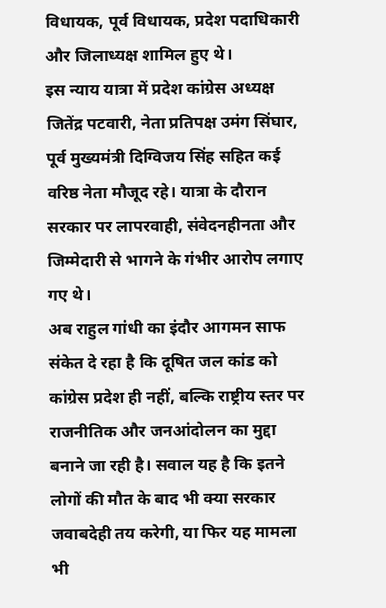विधायक, पूर्व विधायक, प्रदेश पदाधिकारी और जिलाध्यक्ष शामिल हुए थे।
इस न्याय यात्रा में प्रदेश कांग्रेस अध्यक्ष जितेंद्र पटवारी, नेता प्रतिपक्ष उमंग सिंघार, पूर्व मुख्यमंत्री दिग्विजय सिंह सहित कई वरिष्ठ नेता मौजूद रहे। यात्रा के दौरान सरकार पर लापरवाही, संवेदनहीनता और जिम्मेदारी से भागने के गंभीर आरोप लगाए गए थे।
अब राहुल गांधी का इंदौर आगमन साफ संकेत दे रहा है कि दूषित जल कांड को कांग्रेस प्रदेश ही नहीं, बल्कि राष्ट्रीय स्तर पर राजनीतिक और जनआंदोलन का मुद्दा बनाने जा रही है। सवाल यह है कि इतने लोगों की मौत के बाद भी क्या सरकार जवाबदेही तय करेगी, या फिर यह मामला भी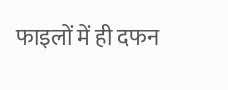फाइलों में ही दफन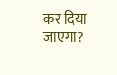कर दिया जाएगा?